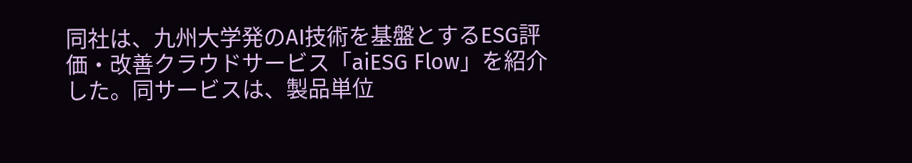同社は、九州大学発のAI技術を基盤とするESG評価・改善クラウドサービス「aiESG Flow」を紹介した。同サービスは、製品単位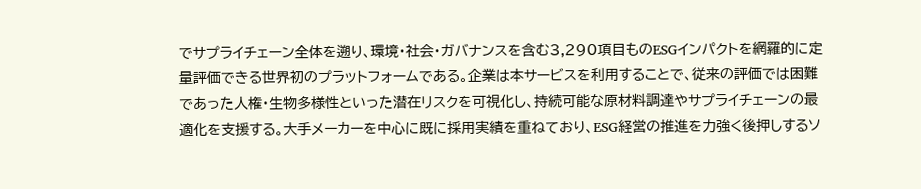でサプライチェーン全体を遡り、環境・社会・ガバナンスを含む3,290項目ものESGインパクトを網羅的に定量評価できる世界初のプラットフォームである。企業は本サービスを利用することで、従来の評価では困難であった人権・生物多様性といった潜在リスクを可視化し、持続可能な原材料調達やサプライチェーンの最適化を支援する。大手メーカーを中心に既に採用実績を重ねており、ESG経営の推進を力強く後押しするソ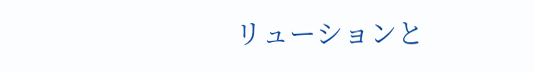リューションと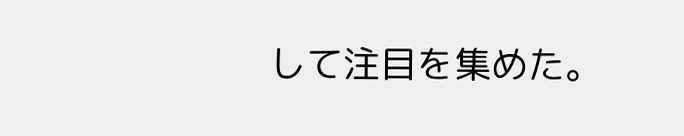して注目を集めた。